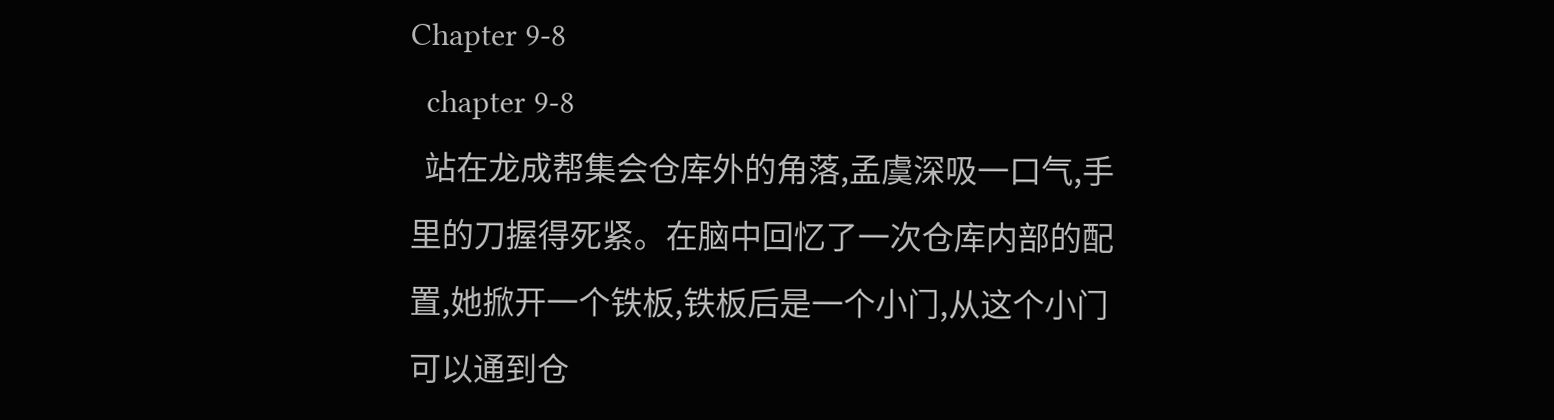Chapter 9-8
  chapter 9-8
  站在龙成帮集会仓库外的角落,孟虞深吸一口气,手里的刀握得死紧。在脑中回忆了一次仓库内部的配置,她掀开一个铁板,铁板后是一个小门,从这个小门可以通到仓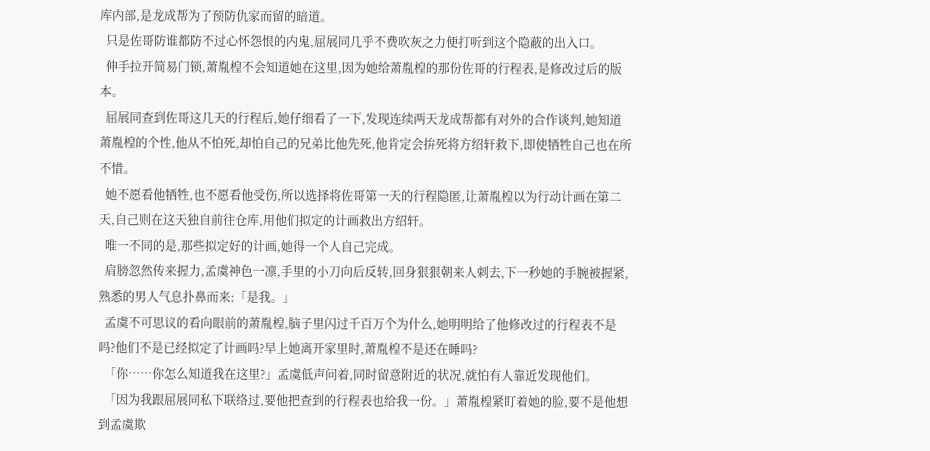库内部,是龙成帮为了预防仇家而留的暗道。
  只是佐哥防谁都防不过心怀怨恨的内鬼,屈展同几乎不费吹灰之力便打听到这个隐蔽的出入口。
  伸手拉开简易门锁,萧胤楻不会知道她在这里,因为她给萧胤楻的那份佐哥的行程表,是修改过后的版本。
  屈展同查到佐哥这几天的行程后,她仔细看了一下,发现连续两天龙成帮都有对外的合作谈判,她知道萧胤楻的个性,他从不怕死,却怕自己的兄弟比他先死,他肯定会拚死将方绍轩救下,即使牺牲自己也在所不惜。
  她不愿看他牺牲,也不愿看他受伤,所以选择将佐哥第一天的行程隐匿,让萧胤楻以为行动计画在第二天,自己则在这天独自前往仓库,用他们拟定的计画救出方绍轩。
  唯一不同的是,那些拟定好的计画,她得一个人自己完成。
  肩膀忽然传来握力,孟虞神色一凛,手里的小刀向后反转,回身狠狠朝来人刺去,下一秒她的手腕被握紧,熟悉的男人气息扑鼻而来:「是我。」
  孟虞不可思议的看向眼前的萧胤楻,脑子里闪过千百万个为什么,她明明给了他修改过的行程表不是吗?他们不是已经拟定了计画吗?早上她离开家里时,萧胤楻不是还在睡吗?
  「你……你怎么知道我在这里?」孟虞低声问着,同时留意附近的状况,就怕有人靠近发现他们。
  「因为我跟屈展同私下联络过,要他把查到的行程表也给我一份。」萧胤楻紧盯着她的脸,要不是他想到孟虞欺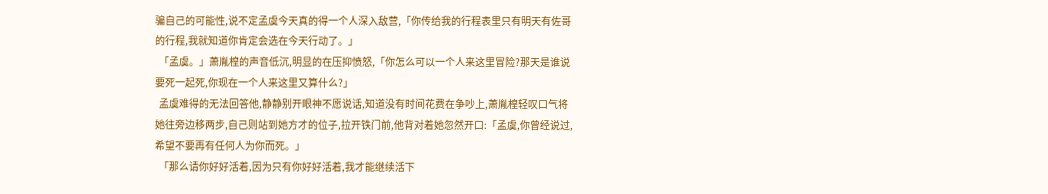骗自己的可能性,说不定孟虞今天真的得一个人深入敌营,「你传给我的行程表里只有明天有佐哥的行程,我就知道你肯定会选在今天行动了。」
  「孟虞。」萧胤楻的声音低沉,明显的在压抑愤怒,「你怎么可以一个人来这里冒险?那天是谁说要死一起死,你现在一个人来这里又算什么?」
  孟虞难得的无法回答他,静静别开眼神不愿说话,知道没有时间花费在争吵上,萧胤楻轻叹口气将她往旁边移两步,自己则站到她方才的位子,拉开铁门前,他背对着她忽然开口:「孟虞,你曾经说过,希望不要再有任何人为你而死。」
  「那么请你好好活着,因为只有你好好活着,我才能继续活下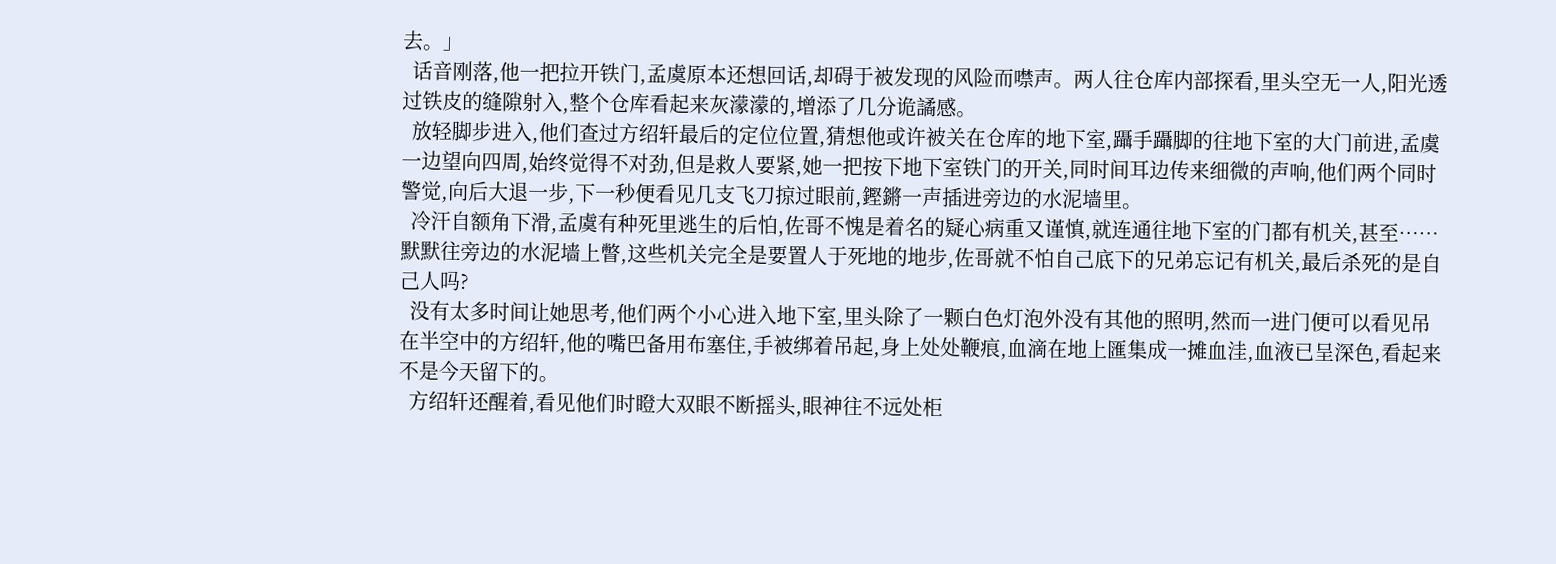去。」
  话音刚落,他一把拉开铁门,孟虞原本还想回话,却碍于被发现的风险而噤声。两人往仓库内部探看,里头空无一人,阳光透过铁皮的缝隙射入,整个仓库看起来灰濛濛的,增添了几分诡譎感。
  放轻脚步进入,他们查过方绍轩最后的定位位置,猜想他或许被关在仓库的地下室,躡手躡脚的往地下室的大门前进,孟虞一边望向四周,始终觉得不对劲,但是救人要紧,她一把按下地下室铁门的开关,同时间耳边传来细微的声响,他们两个同时警觉,向后大退一步,下一秒便看见几支飞刀掠过眼前,鏗鏘一声插进旁边的水泥墙里。
  冷汗自额角下滑,孟虞有种死里逃生的后怕,佐哥不愧是着名的疑心病重又谨慎,就连通往地下室的门都有机关,甚至……默默往旁边的水泥墙上瞥,这些机关完全是要置人于死地的地步,佐哥就不怕自己底下的兄弟忘记有机关,最后杀死的是自己人吗?
  没有太多时间让她思考,他们两个小心进入地下室,里头除了一颗白色灯泡外没有其他的照明,然而一进门便可以看见吊在半空中的方绍轩,他的嘴巴备用布塞住,手被绑着吊起,身上处处鞭痕,血滴在地上匯集成一摊血洼,血液已呈深色,看起来不是今天留下的。
  方绍轩还醒着,看见他们时瞪大双眼不断摇头,眼神往不远处柜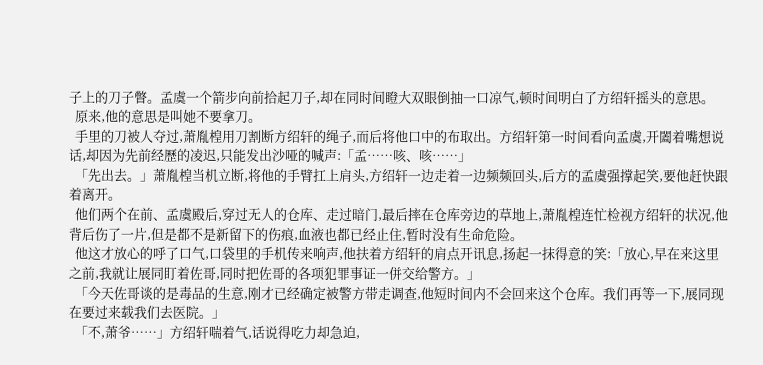子上的刀子瞥。孟虞一个箭步向前拾起刀子,却在同时间瞪大双眼倒抽一口凉气,顿时间明白了方绍轩摇头的意思。
  原来,他的意思是叫她不要拿刀。
  手里的刀被人夺过,萧胤楻用刀割断方绍轩的绳子,而后将他口中的布取出。方绍轩第一时间看向孟虞,开闔着嘴想说话,却因为先前经歷的凌迟,只能发出沙哑的喊声:「孟……咳、咳……」
  「先出去。」萧胤楻当机立断,将他的手臂扛上肩头,方绍轩一边走着一边频频回头,后方的孟虞强撑起笑,要他赶快跟着离开。
  他们两个在前、孟虞殿后,穿过无人的仓库、走过暗门,最后摔在仓库旁边的草地上,萧胤楻连忙检视方绍轩的状况,他背后伤了一片,但是都不是新留下的伤痕,血液也都已经止住,暂时没有生命危险。
  他这才放心的呼了口气,口袋里的手机传来响声,他扶着方绍轩的肩点开讯息,扬起一抹得意的笑:「放心,早在来这里之前,我就让展同盯着佐哥,同时把佐哥的各项犯罪事证一併交给警方。」
  「今天佐哥谈的是毒品的生意,刚才已经确定被警方带走调查,他短时间内不会回来这个仓库。我们再等一下,展同现在要过来载我们去医院。」
  「不,萧爷……」方绍轩喘着气,话说得吃力却急迫,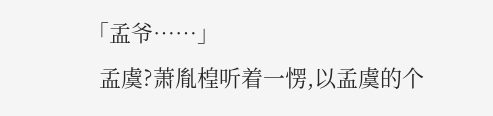「孟爷……」
  孟虞?萧胤楻听着一愣,以孟虞的个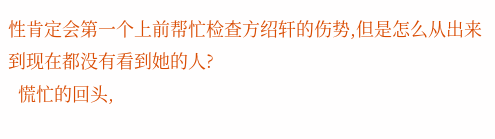性肯定会第一个上前帮忙检查方绍轩的伤势,但是怎么从出来到现在都没有看到她的人?
  慌忙的回头,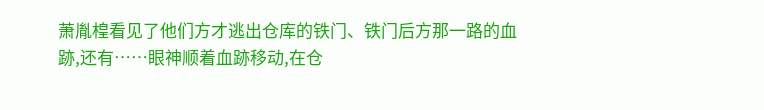萧胤楻看见了他们方才逃出仓库的铁门、铁门后方那一路的血跡,还有……眼神顺着血跡移动,在仓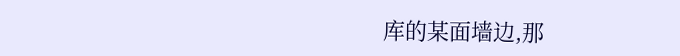库的某面墙边,那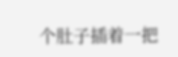个肚子插着一把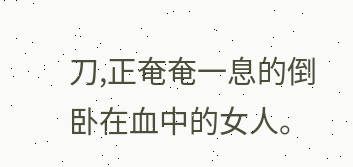刀,正奄奄一息的倒卧在血中的女人。